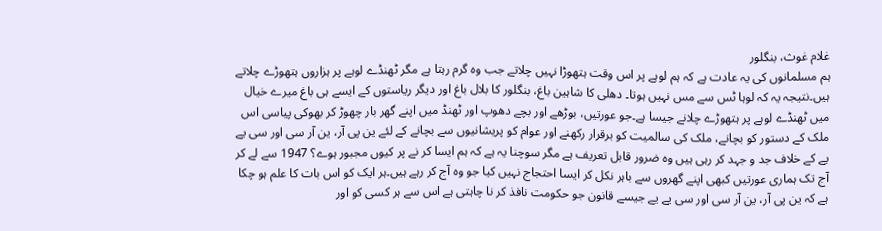غلام غوث، بنگلور
ہم مسلمانوں کی یہ عادت ہے کہ ہم لوہے پر اس وقت ہتھوڑا نہیں چلاتے جب وہ گرم رہتا ہے مگر ٹھنڈے لوہے پر ہزاروں ہتھوڑے چلاتے ہیں۔نتیجہ یہ کہ لوہا ٹس سے مس نہیں ہوتا۔ دھلی کا شاہین باغ، بنگلور کا بلال باغ اور دیگر ریاستوں کے ایسے ہی باغ میرے خیال میں ٹھنڈے لوہے پر ہتھوڑے چلانے جیسا ہے۔جو عورتیں، بوڑھے اور بچے دھوپ اور ٹھنڈ میں اپنے گھر بار چھوڑ کر بھوکی پیاسی اس ملک کے دستور کو بچانے، ملک کی سالمیت کو برقرار رکھنے اور عوام کو پریشانیوں سے بچانے کے لئے ین پی آر، ین آر سی اور سی یے یے کے خلاف جد و جہد کر رہی ہیں وہ ضرور قابل تعریف ہے مگر سوچنا یہ ہے کہ ہم ایسا کر نے پر کیوں مجبور ہوے؟ 1947 سے لے کر آج تک ہماری عورتیں کبھی اپنے گھروں سے باہر نکل کر ایسا احتجاج نہیں کیا جو وہ آج کر رہے ہیں۔ہر ایک کو اس بات کا علم ہو چکا ہے کہ ین پی آر، ین آر سی اور سی یے یے جیسے قانون جو حکومت نافذ کر نا چاہتی ہے اس سے ہر کسی کو اور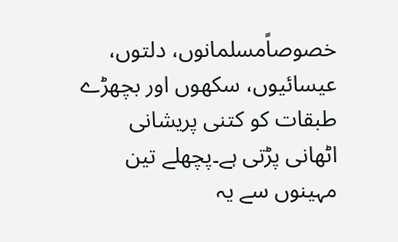خصوصاًمسلمانوں، دلتوں، عیسائیوں، سکھوں اور بچھڑے طبقات کو کتنی پریشانی اٹھانی پڑتی ہے۔پچھلے تین مہینوں سے یہ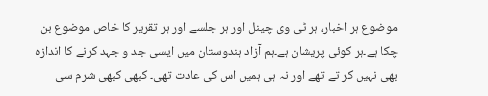موضوع ہر اخبار، ہر ٹی وی چینل اور ہر جلسے اور ہر تقریر کا خاص موضوع بن چکا ہے۔ہر کوئی پریشان ہے۔ہم آزاد ہندوستان میں ایسی جد و جہد کرنے کا اندازہ بھی نہیں کر تے تھے اور نہ ہی ہمیں اس کی عادت تھی۔ کبھی کبھی شرم سی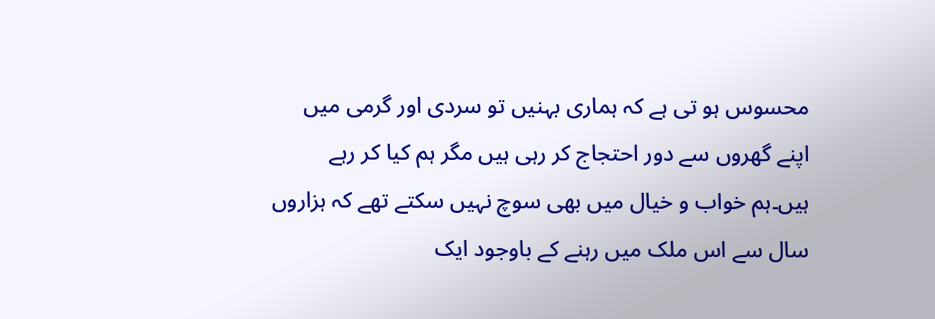محسوس ہو تی ہے کہ ہماری بہنیں تو سردی اور گرمی میں اپنے گھروں سے دور احتجاج کر رہی ہیں مگر ہم کیا کر رہے ہیں۔ہم خواب و خیال میں بھی سوچ نہیں سکتے تھے کہ ہزاروں سال سے اس ملک میں رہنے کے باوجود ایک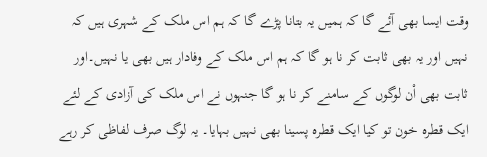وقت ایسا بھی آئے گا کہ ہمیں یہ بتانا پڑے گا کہ ہم اس ملک کے شہری ہیں کہ نہیں اور یہ بھی ثابت کر نا ہو گا کہ ہم اس ملک کے وفادار ہیں بھی یا نہیں۔اور ثابت بھی اْن لوگوں کے سامنے کر نا ہو گا جنہوں نے اس ملک کی آزادی کے لئے ایک قطرہ خون تو کیا ایک قطرہ پسینا بھی نہیں بہایا۔ یہ لوگ صرف لفاظی کر رہے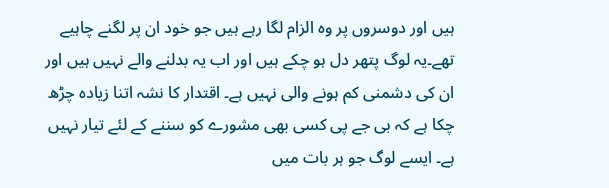ہیں اور دوسروں پر وہ الزام لگا رہے ہیں جو خود ان پر لگنے چاہیے تھے۔یہ لوگ پتھر دل ہو چکے ہیں اور اب یہ بدلنے والے نہیں ہیں اور ان کی دشمنی کم ہونے والی نہیں ہے۔ اقتدار کا نشہ اتنا زیادہ چڑھ چکا ہے کہ بی جے پی کسی بھی مشورے کو سننے کے لئے تیار نہیں ہے۔ ایسے لوگ جو ہر بات میں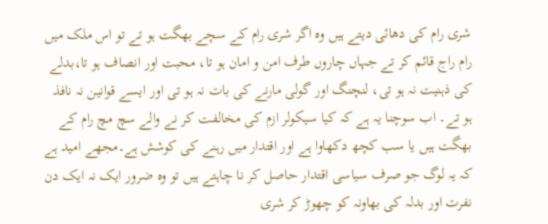شری رام کی دھائی دیتے ہیں وہ اگر شری رام کے سچے بھگت ہو تے تو اس ملک میں رام راج قائم کر تے جہاں چاروں طرف امن و امان ہو تا، محبت اور انصاف ہو تا،بدلے کی ذہنیت نہ ہو تی، لنچنگ اور گولی مارنے کی بات نہ ہو تی اور ایسے قوانین نہ نافذ ہو تے۔ اب سوچنا یہ ہے کہ کیا سیکولر ازم کی مخالفت کر نے والے سچ مچ رام کے بھگت ہیں یا سب کچھ دکھاوا ہے اور اقتدار میں رہنے کی کوشش ہے۔مجھے امید ہے کہ یہ لوگ جو صرف سیاسی اقتدار حاصل کر نا چاہتے ہیں تو وہ ضرور ایک نہ ایک دن نفرت اور بدلہ کی بھاونہ کو چھوڑ کر شری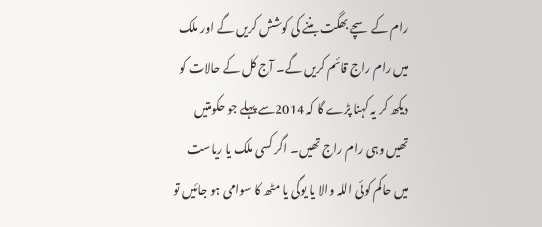رام کے سچے بھگت بننے کی کوشش کریں گے اور ملک میں رام راج قائم کریں گے۔ آج کل کے حالات کو دیکھ کر یہ کہنا پڑے گا کہ 2014سے پہلے جو حکومتیں تھیں وہی رام راج تھیں۔ اگر کسی ملک یا ریاست میں حاکم کوئی اللہ والا یا یوگی یا مٹھ کا سوامی ہو جائیں تو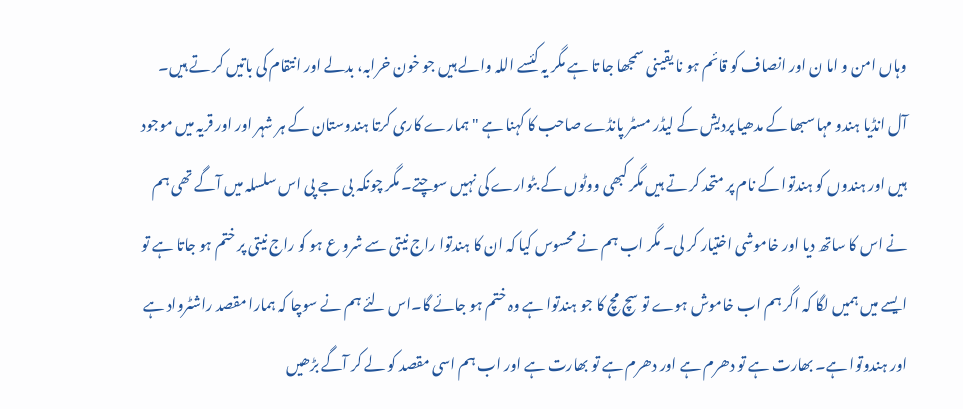وہاں امن و اما ن اور انصاف کو قائم ہو نا یقینی سمجھا جا تا ہے مگر یہ کئسے اللہ والے ہیں جو خون خرابہ، بدلے اور انتقام کی باتیں کر تے ہیں۔ آل انڈیا ہندو مہا سبھا کے مدھیا پردیش کے لیڈر مسٹر پانڈے صاحب کا کہنا ہے "ہمارے کاری کرتا ہندوستان کے ہر شہر اور اور قریہ میں موجود ہیں اور ہندوں کو ہندتوا کے نام پر متحد کر تے ہیں مگر کبھی ووٹوں کے بٹوارے کی نہیں سوچتے۔ مگر چونکہ بی جے پی اس سلسلہ میں آگے تھی ہم نے اس کا ساتھ دیا اور خاموشی اختیار کر لی۔ مگر اب ہم نے محسوس کیا کہ ان کا ہندتوا راج نیتی سے شرو ع ہو کو راج نیتی پر ختم ہو جاتا ہے تو ایسے میں ہمیں لگا کہ اگر ہم اب خاموش ہوے تو سچ مچ کا جو ہندتوا ہے وہ ختم ہو جائے گا۔اس لئے ہم نے سوچا کہ ہمارا مقصد راشٹرواد ہے اور ہندوتوا ہے۔ بھارت ہے تو دھرم ہے اور دھرم ہے تو بھارت ہے اور اب ہم اسی مقصد کو لے کر آگے بڑھیں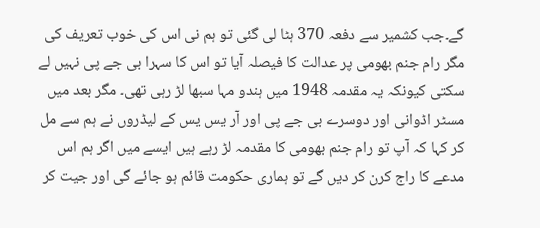گے۔جب کشمیر سے دفعہ 370 ہٹا لی گئی تو ہم نی اس کی خوب تعریف کی مگر رام جنم بھومی پر عدالت کا فیصلہ آیا تو اس کا سہرا بی جے پی نہیں لے سکتی کیونکہ یہ مقدمہ 1948 میں ہندو مہا سبھا لڑ رہی تھی۔ مگر بعد میں مسٹر اڈوانی اور دوسرے بی جے پی اور آر یس یس کے لیڈروں نے ہم سے مل کر کہا کہ آپ تو رام جنم بھومی کا مقدمہ لڑ رہے ہیں ایسے میں اگر ہم اس مدعے کا راج کرن کر دیں گے تو ہماری حکومت قائم ہو جائے گی اور جیت کر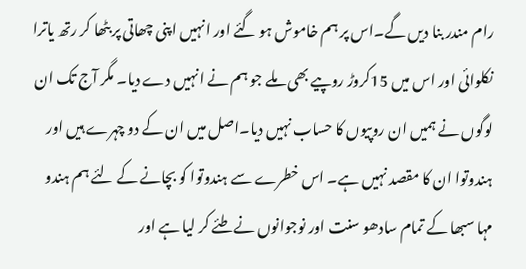رام مندر بنا دیں گے۔اس پر ہم خاموش ہو گئے اور انہیں اپنی چھاتی پر بٹھا کر رتھ یاترا نکلوائی اور اس میں 15کروڑ روپیے بھی ملے جو ہم نے انہیں دے دیا۔ مگر آج تک ان لوگوں نے ہمیں ان روپیوں کا حساب نہیں دیا۔اصل میں ان کے دو چہرے ہیں اور ہندوتوا ان کا مقصد نہیں ہے۔ اس خطرے سے ہندوتوا کو بچانے کے لئے ہم ہندو مہا سبھا کے تمام سادھو سنت اور نوجوانوں نے طئے کر لیا ہے اور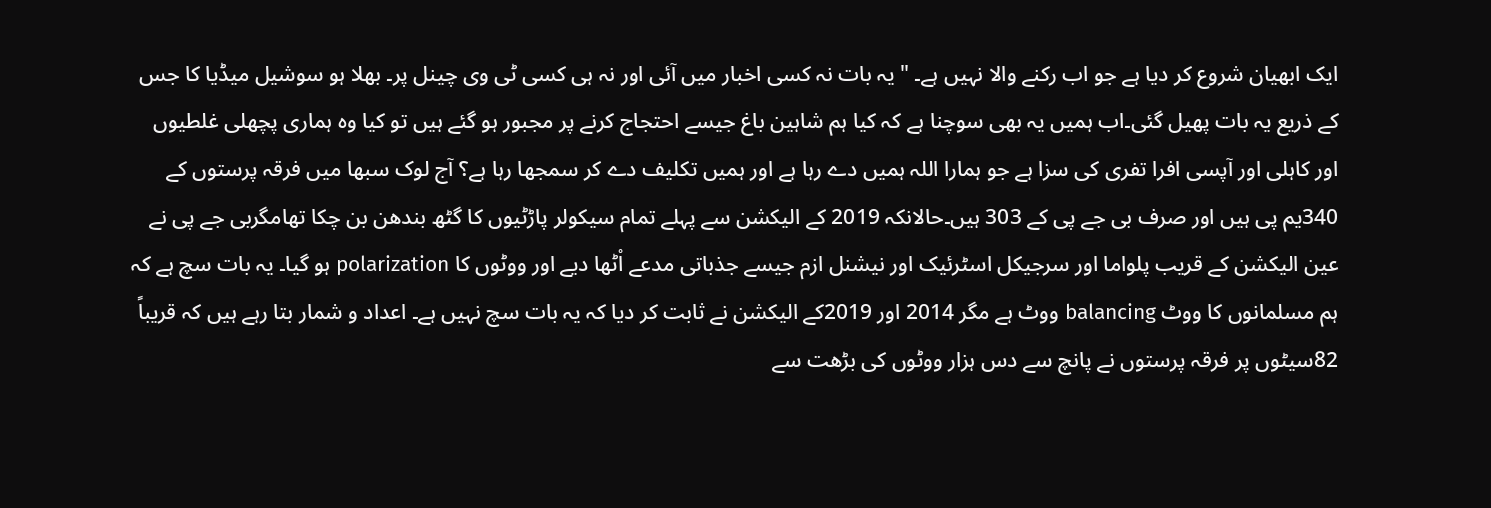ایک ابھیان شروع کر دیا ہے جو اب رکنے والا نہیں ہے۔ " یہ بات نہ کسی اخبار میں آئی اور نہ ہی کسی ٹی وی چینل پر۔ بھلا ہو سوشیل میڈیا کا جس کے ذریع یہ بات پھیل گئی۔اب ہمیں یہ بھی سوچنا ہے کہ کیا ہم شاہین باغ جیسے احتجاج کرنے پر مجبور ہو گئے ہیں تو کیا وہ ہماری پچھلی غلطیوں اور کاہلی اور آپسی افرا تفری کی سزا ہے جو ہمارا اللہ ہمیں دے رہا ہے اور ہمیں تکلیف دے کر سمجھا رہا ہے؟ آج لوک سبھا میں فرقہ پرستوں کے 340یم پی ہیں اور صرف بی جے پی کے 303 ہیں۔حالانکہ 2019 کے الیکشن سے پہلے تمام سیکولر پاڑٹیوں کا گٹھ بندھن بن چکا تھامگربی جے پی نے عین الیکشن کے قریب پلواما اور سرجیکل اسٹرئیک اور نیشنل ازم جیسے جذباتی مدعے اْٹھا دیے اور ووٹوں کا polarization ہو گیا۔ یہ بات سچ ہے کہ ہم مسلمانوں کا ووٹ balancing ووٹ ہے مگر 2014 اور 2019کے الیکشن نے ثابت کر دیا کہ یہ بات سچ نہیں ہے۔ اعداد و شمار بتا رہے ہیں کہ قریباً 82سیٹوں پر فرقہ پرستوں نے پانچ سے دس ہزار ووٹوں کی بڑھت سے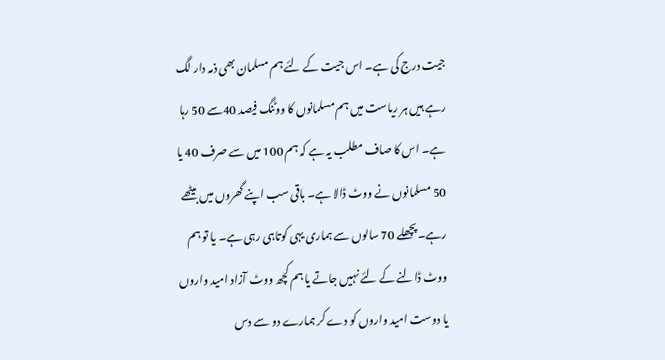جیت درج کی ہے۔ اس جیت کے لئے ہم مسلمان بھی ذمہ دار لگ رہے ہیں ہر ریاست میں ہم مسلمانوں کا ووٹنگ فیصد 40سے 50 رہا ہے۔ اس کا صاف مطلب یہ ہے کہ ہم 100 میں سے صرف 40 یا 50 مسلمانوں نے ووٹ ڈالا ہے۔ باقی سب اپنے گھروں میں بیٹھے رہے۔ پچھلے 70 سالوں سے ہماری یہی کوتاہی رہی ہے۔ یا تو ہم ووٹ ڈالنے کے لئے نہیں جاتے یا ہم کچھ ووٹ آزاد امید واروں یا دوست امید واروں کو دے کر ہمارے دو سے دس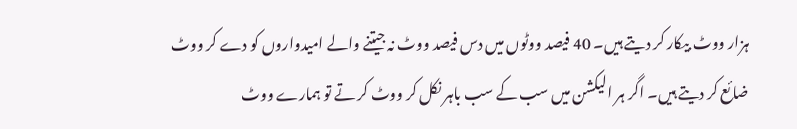ہزار ووٹ بیکار کر دیتے ہیں۔ 40 فیصد ووٹوں میں دس فیصد ووٹ نہ جیتنے والے امیدواروں کو دے کر ووٹ ضائع کر دیتے ہیں۔ اگر ہر الیکشن میں سب کے سب باہر نکل کر ووٹ کر تے تو ہمارے ووٹ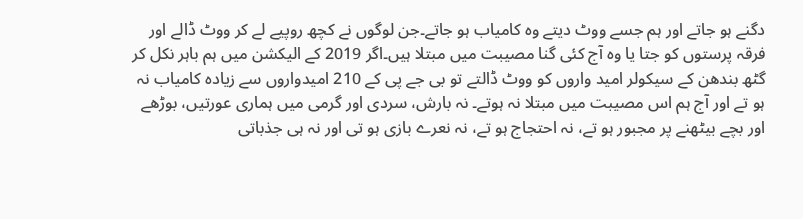دگنے ہو جاتے اور ہم جسے ووٹ دیتے وہ کامیاب ہو جاتے۔جن لوگوں نے کچھ روپیے لے کر ووٹ ڈالے اور فرقہ پرستوں کو جتا یا وہ آج کئی گنا مصیبت میں مبتلا ہیں۔اگر 2019 کے الیکشن میں ہم باہر نکل کر گٹھ بندھن کے سیکولر امید واروں کو ووٹ ڈالتے تو بی جے پی کے 210 امیدواروں سے زیادہ کامیاب نہ ہو تے اور آج ہم اس مصیبت میں مبتلا نہ ہوتے۔ نہ بارش، سردی اور گرمی میں ہماری عورتیں، بوڑھے اور بچے بیٹھنے پر مجبور ہو تے، نہ احتجاج ہو تے، نہ نعرے بازی ہو تی اور نہ ہی جذباتی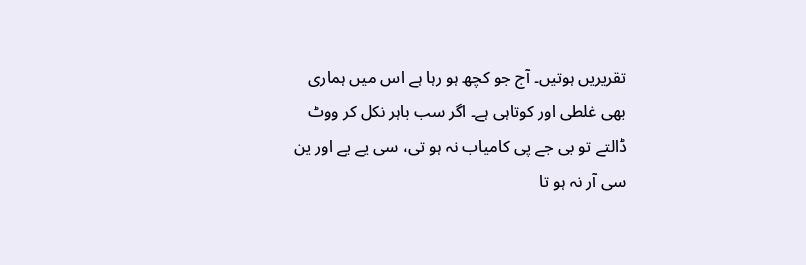تقریریں ہوتیں۔ آج جو کچھ ہو رہا ہے اس میں ہماری بھی غلطی اور کوتاہی ہے۔ اگر سب باہر نکل کر ووٹ ڈالتے تو بی جے پی کامیاب نہ ہو تی، سی یے یے اور ین سی آر نہ ہو تا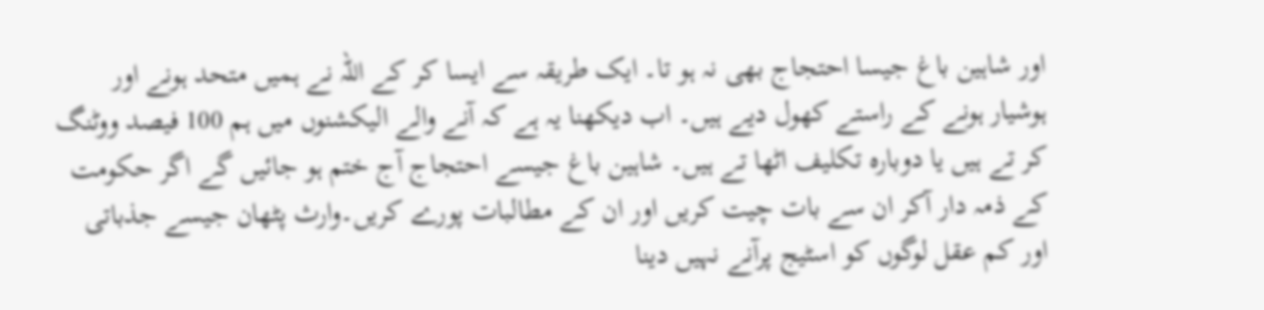اور شاہین باغ جیسا احتجاج بھی نہ ہو تا۔ ایک طریقہ سے ایسا کر کے اللہ نے ہمیں متحد ہونے اور ہوشیار ہونے کے راستے کھول دیے ہیں۔ اب دیکھنا یہ ہے کہ آنے والے الیکشنوں میں ہم 100 فیصد ووٹنگ کر تے ہیں یا دوبارہ تکلیف اٹھا تے ہیں۔ شاہین باغ جیسے احتجاج آج ختم ہو جائیں گے اگر حکومت کے ذمہ دار آکر ان سے بات چیت کریں اور ان کے مطالبات پورے کریں۔وارث پٹھان جیسے جذباتی اور کم عقل لوگوں کو اسٹیج پرآنے نہیں دینا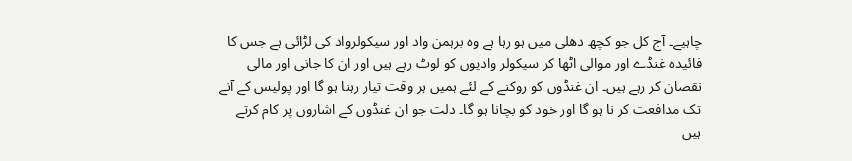چاہیے۔ آج کل جو کچھ دھلی میں ہو رہا ہے وہ برہمن واد اور سیکولرواد کی لڑائی ہے جس کا فائیدہ غنڈے اور موالی اٹھا کر سیکولر وادیوں کو لوٹ رہے ہیں اور ان کا جانی اور مالی نقصان کر رہے ہیں۔ ان غنڈوں کو روکنے کے لئے ہمیں ہر وقت تیار رہنا ہو گا اور پولیس کے آنے تک مدافعت کر نا ہو گا اور خود کو بچانا ہو گا۔ دلت جو ان غنڈوں کے اشاروں پر کام کرتے ہیں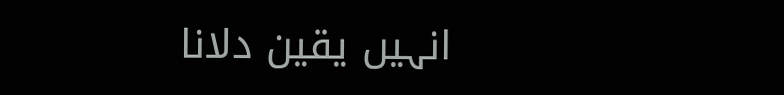انہیں یقین دلانا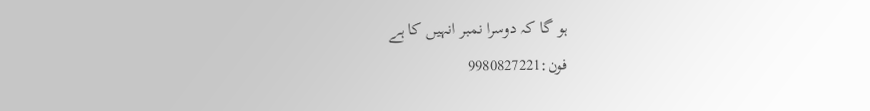ہو گا کہ دوسرا نمبر انہیں کا ہے
فون:9980827221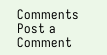Comments
Post a Comment